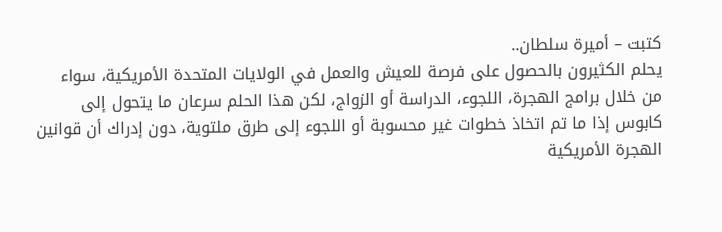كتبت – أميرة سلطان..
يحلم الكثيرون بالحصول على فرصة للعيش والعمل في الولايات المتحدة الأمريكية، سواء من خلال برامج الهجرة، اللجوء، الدراسة أو الزواج، لكن هذا الحلم سرعان ما يتحول إلى كابوس إذا ما تم اتخاذ خطوات غير محسوبة أو اللجوء إلى طرق ملتوية، دون إدراك أن قوانين الهجرة الأمريكية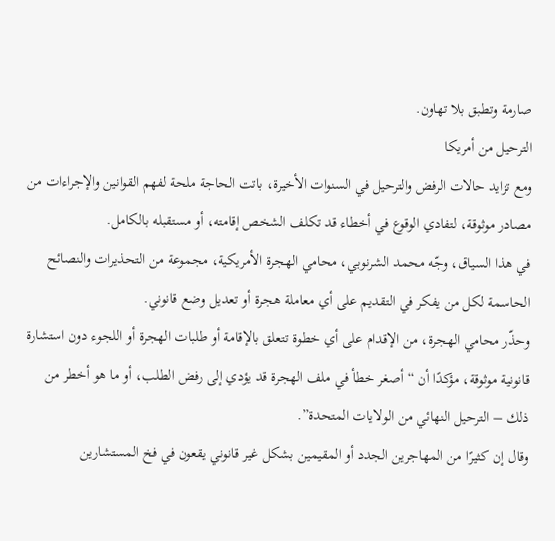صارمة وتطبق بلا تهاون.
الترحيل من أمريكا
ومع تزايد حالات الرفض والترحيل في السنوات الأخيرة، باتت الحاجة ملحة لفهم القوانين والإجراءات من مصادر موثوقة، لتفادي الوقوع في أخطاء قد تكلف الشخص إقامته، أو مستقبله بالكامل.
في هذا السياق، وجّه محمد الشرنوبي، محامي الهجرة الأمريكية، مجموعة من التحذيرات والنصائح الحاسمة لكل من يفكر في التقديم على أي معاملة هجرة أو تعديل وضع قانوني.
وحذّر محامي الهجرة، من الإقدام على أي خطوة تتعلق بالإقامة أو طلبات الهجرة أو اللجوء دون استشارة قانونية موثوقة، مؤكدًا أن “أصغر خطأ في ملف الهجرة قد يؤدي إلى رفض الطلب، أو ما هو أخطر من ذلك – الترحيل النهائي من الولايات المتحدة”.
وقال إن كثيرًا من المهاجرين الجدد أو المقيمين بشكل غير قانوني يقعون في فخ المستشارين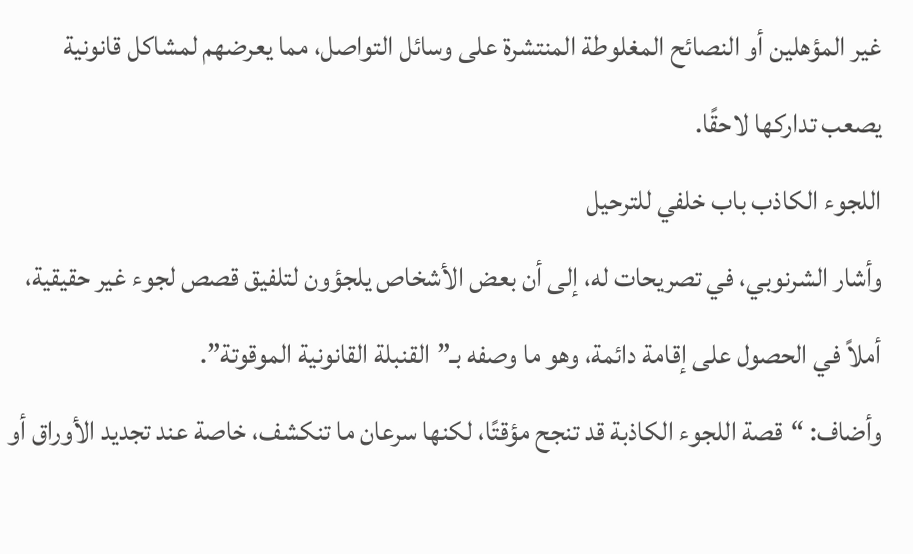غير المؤهلين أو النصائح المغلوطة المنتشرة على وسائل التواصل، مما يعرضهم لمشاكل قانونية يصعب تداركها لاحقًا.
اللجوء الكاذب باب خلفي للترحيل
وأشار الشرنوبي، في تصريحات له، إلى أن بعض الأشخاص يلجؤون لتلفيق قصص لجوء غير حقيقية، أملاً في الحصول على إقامة دائمة، وهو ما وصفه بـ”القنبلة القانونية الموقوتة”.
وأضاف: “قصة اللجوء الكاذبة قد تنجح مؤقتًا، لكنها سرعان ما تنكشف، خاصة عند تجديد الأوراق أو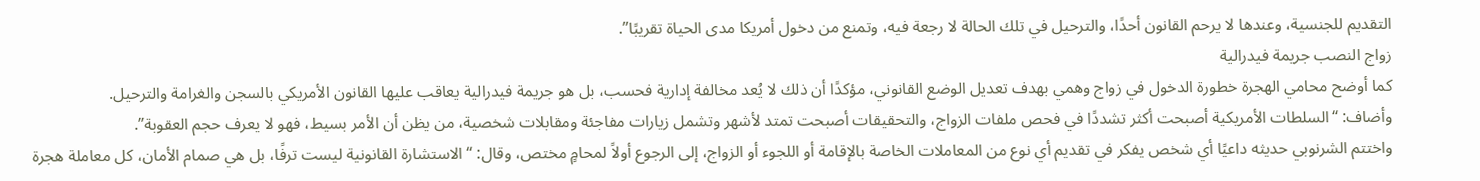التقديم للجنسية، وعندها لا يرحم القانون أحدًا، والترحيل في تلك الحالة لا رجعة فيه، وتمنع من دخول أمريكا مدى الحياة تقريبًا”.
زواج النصب جريمة فيدرالية
كما أوضح محامي الهجرة خطورة الدخول في زواج وهمي بهدف تعديل الوضع القانوني، مؤكدًا أن ذلك لا يُعد مخالفة إدارية فحسب، بل هو جريمة فيدرالية يعاقب عليها القانون الأمريكي بالسجن والغرامة والترحيل.
وأضاف: “السلطات الأمريكية أصبحت أكثر تشددًا في فحص ملفات الزواج، والتحقيقات أصبحت تمتد لأشهر وتشمل زيارات مفاجئة ومقابلات شخصية، من يظن أن الأمر بسيط، فهو لا يعرف حجم العقوبة”.
واختتم الشرنوبي حديثه داعيًا أي شخص يفكر في تقديم أي نوع من المعاملات الخاصة بالإقامة أو اللجوء أو الزواج، إلى الرجوع أولاً لمحامٍ مختص، وقال: “الاستشارة القانونية ليست ترفًا، بل هي صمام الأمان، كل معاملة هجرة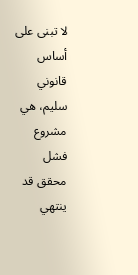لا تبنى على أساس قانوني سليم، هي مشروع فشل محقق قد ينتهي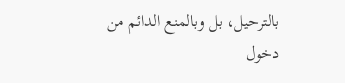بالترحيل، بل وبالمنع الدائم من دخول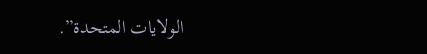الولايات المتحدة”.